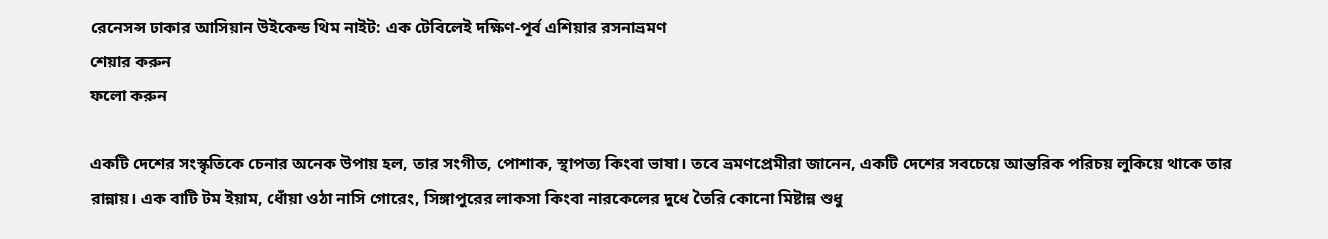রেনেসন্স ঢাকার আসিয়ান উইকেন্ড থিম নাইট: এক টেবিলেই দক্ষিণ-পূর্ব এশিয়ার রসনাভ্রমণ
শেয়ার করুন
ফলো করুন

একটি দেশের সংস্কৃতিকে চেনার অনেক উপায় হল, তার সংগীত, পোশাক, স্থাপত্য কিংবা ভাষা। তবে ভ্রমণপ্রেমীরা জানেন, একটি দেশের সবচেয়ে আন্তরিক পরিচয় লুকিয়ে থাকে তার রান্নায়। এক বাটি টম ইয়াম, ধোঁয়া ওঠা নাসি গোরেং, সিঙ্গাপুরের লাকসা কিংবা নারকেলের দুধে তৈরি কোনো মিষ্টান্ন শুধু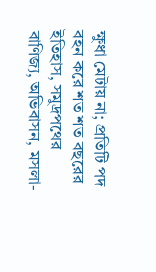ক্ষুধা মেটায় না; প্রতিটি পদ বহন করে শত শত বছরের ইতিহাস, সমুদ্রপথের বাণিজ্য, অভিবাসন, মসলা-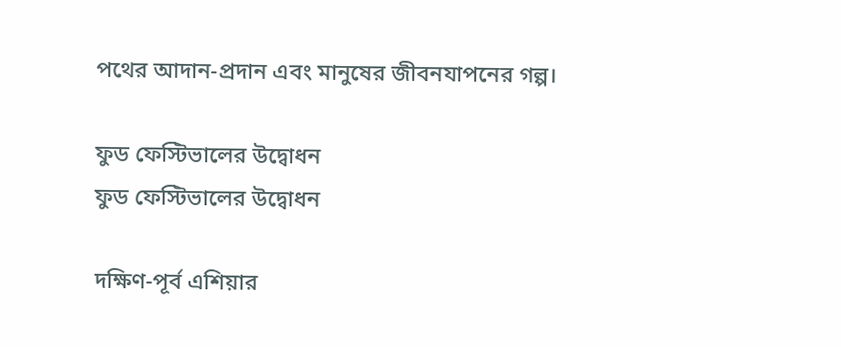পথের আদান-প্রদান এবং মানুষের জীবনযাপনের গল্প।

ফুড ফেস্টিভালের উদ্বোধন
ফুড ফেস্টিভালের উদ্বোধন

দক্ষিণ-পূর্ব এশিয়ার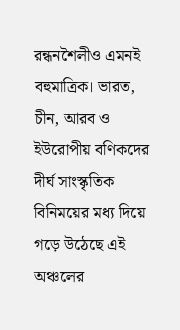রন্ধনশৈলীও এমনই বহুমাত্রিক। ভারত, চীন, আরব ও ইউরোপীয় বণিকদের দীর্ঘ সাংস্কৃতিক বিনিময়ের মধ্য দিয়ে গড়ে উঠেছে এই অঞ্চলের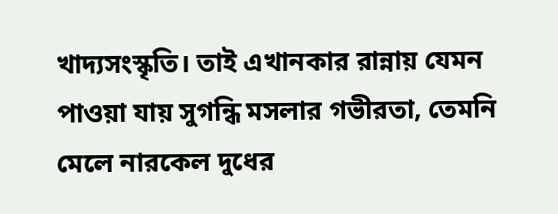খাদ্যসংস্কৃতি। তাই এখানকার রান্নায় যেমন পাওয়া যায় সুগন্ধি মসলার গভীরতা, তেমনি মেলে নারকেল দুধের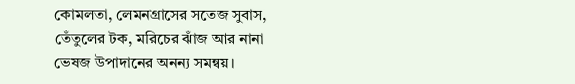কোমলতা, লেমনগ্রাসের সতেজ সুবাস, তেঁতুলের টক, মরিচের ঝাঁজ আর নানা ভেষজ উপাদানের অনন্য সমন্বয়।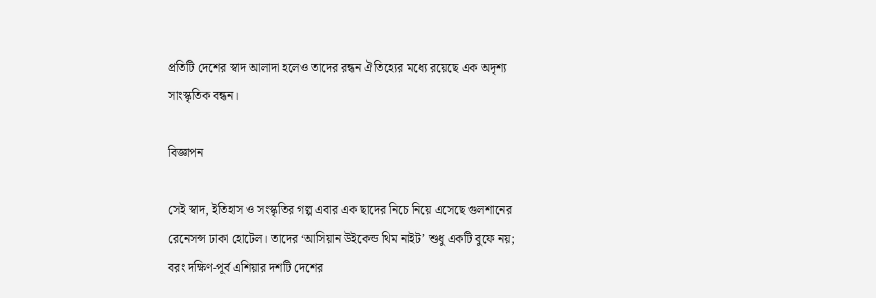প্রতিটি দেশের স্বাদ আলাদা হলেও তাদের রন্ধন ঐতিহ্যের মধ্যে রয়েছে এক অদৃশ্য সাংস্কৃতিক বন্ধন।

বিজ্ঞাপন

সেই স্বাদ, ইতিহাস ও সংস্কৃতির গল্প এবার এক ছাদের নিচে নিয়ে এসেছে গুলশানের রেনেসন্স ঢাকা হোটেল। তাদের ‘আসিয়ান উইকেন্ড থিম নাইট’ শুধু একটি বুফে নয়; বরং দক্ষিণ-পূর্ব এশিয়ার দশটি দেশের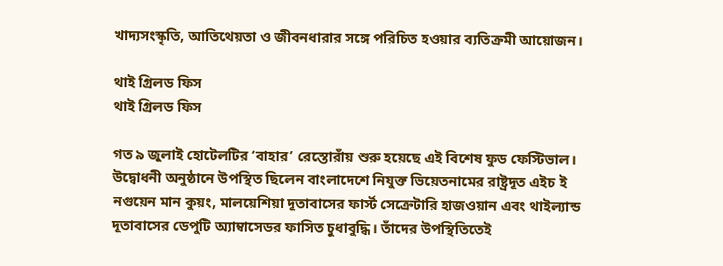খাদ্যসংস্কৃতি, আতিথেয়তা ও জীবনধারার সঙ্গে পরিচিত হওয়ার ব্যতিক্রমী আয়োজন।

থাই গ্রিলড ফিস
থাই গ্রিলড ফিস

গত ৯ জুলাই হোটেলটির ‘বাহার’ রেস্তোরাঁয় শুরু হয়েছে এই বিশেষ ফুড ফেস্টিভাল। উদ্বোধনী অনুষ্ঠানে উপস্থিত ছিলেন বাংলাদেশে নিযুক্ত ভিয়েতনামের রাষ্ট্রদূত এইচ ই নগুয়েন মান কুয়ং, মালয়েশিয়া দূতাবাসের ফার্স্ট সেক্রেটারি হাজওয়ান এবং থাইল্যান্ড দূতাবাসের ডেপুটি অ্যাম্বাসেডর ফাসিত চুধাবুদ্ধি। তাঁদের উপস্থিতিতেই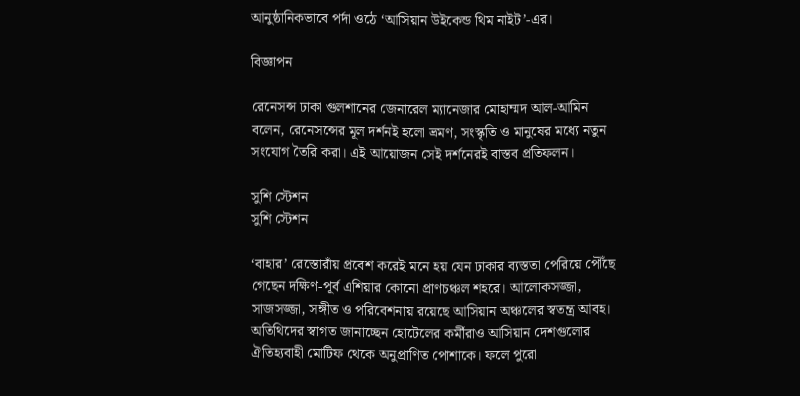আনুষ্ঠানিকভাবে পর্দা ওঠে ‘আসিয়ান উইকেন্ড থিম নাইট’-এর।

বিজ্ঞাপন

রেনেসন্স ঢাকা গুলশানের জেনারেল ম্যানেজার মোহাম্মদ আল-আমিন বলেন, রেনেসন্সের মূল দর্শনই হলো ভ্রমণ, সংস্কৃতি ও মানুষের মধ্যে নতুন সংযোগ তৈরি করা। এই আয়োজন সেই দর্শনেরই বাস্তব প্রতিফলন।

সুশি স্টেশন
সুশি স্টেশন

‘বাহার’ রেস্তোরাঁয় প্রবেশ করেই মনে হয় যেন ঢাকার ব্যস্ততা পেরিয়ে পৌঁছে গেছেন দক্ষিণ-পূর্ব এশিয়ার কোনো প্রাণচঞ্চল শহরে। আলোকসজ্জা, সাজসজ্জা, সঙ্গীত ও পরিবেশনায় রয়েছে আসিয়ান অঞ্চলের স্বতন্ত্র আবহ। অতিথিদের স্বাগত জানাচ্ছেন হোটেলের কর্মীরাও আসিয়ান দেশগুলোর ঐতিহ্যবাহী মোটিফ থেকে অনুপ্রাণিত পোশাকে। ফলে পুরো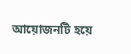আয়োজনটি হয়ে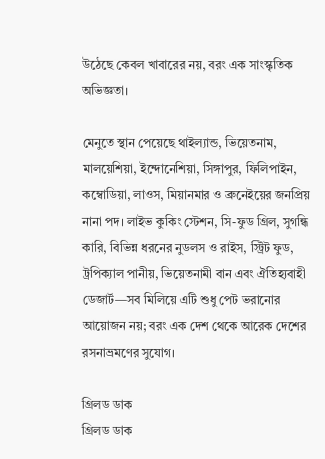উঠেছে কেবল খাবারের নয়, বরং এক সাংস্কৃতিক অভিজ্ঞতা।

মেনুতে স্থান পেয়েছে থাইল্যান্ড, ভিয়েতনাম, মালয়েশিয়া, ইন্দোনেশিয়া, সিঙ্গাপুর, ফিলিপাইন, কম্বোডিয়া, লাওস, মিয়ানমার ও ব্রুনেইয়ের জনপ্রিয় নানা পদ। লাইভ কুকিং স্টেশন, সি-ফুড গ্রিল, সুগন্ধি কারি, বিভিন্ন ধরনের নুডলস ও রাইস, স্ট্রিট ফুড, ট্রপিক্যাল পানীয়, ভিয়েতনামী বান এবং ঐতিহ্যবাহী ডেজার্ট—সব মিলিয়ে এটি শুধু পেট ভরানোর আয়োজন নয়; বরং এক দেশ থেকে আরেক দেশের রসনাভ্রমণের সুযোগ।

গ্রিলড ডাক
গ্রিলড ডাক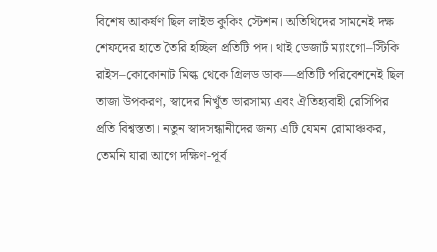বিশেষ আকর্ষণ ছিল লাইভ কুকিং স্টেশন। অতিথিদের সামনেই দক্ষ শেফদের হাতে তৈরি হচ্ছিল প্রতিটি পদ। থাই ডেজার্ট ম্যাংগো–স্টিকি রাইস–কোকোনাট মিল্ক থেকে গ্রিলড ডাক—প্রতিটি পরিবেশনেই ছিল তাজা উপকরণ, স্বাদের নিখুঁত ভারসাম্য এবং ঐতিহ্যবাহী রেসিপির প্রতি বিশ্বস্ততা। নতুন স্বাদসন্ধানীদের জন্য এটি যেমন রোমাঞ্চকর, তেমনি যারা আগে দক্ষিণ-পূর্ব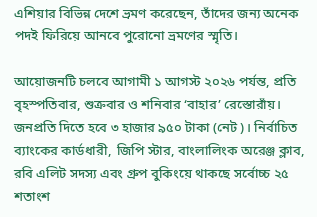এশিয়ার বিভিন্ন দেশে ভ্রমণ করেছেন, তাঁদের জন্য অনেক পদই ফিরিয়ে আনবে পুরোনো ভ্রমণের স্মৃতি।

আয়োজনটি চলবে আগামী ১ আগস্ট ২০২৬ পর্যন্ত, প্রতি বৃহস্পতিবার, শুক্রবার ও শনিবার ‘বাহার’ রেস্তোরাঁয়। জনপ্রতি দিতে হবে ৩ হাজার ৯৫০ টাকা (নেট)। নির্বাচিত ব্যাংকের কার্ডধারী, জিপি স্টার, বাংলালিংক অরেঞ্জ ক্লাব, রবি এলিট সদস্য এবং গ্রুপ বুকিংয়ে থাকছে সর্বোচ্চ ২৫ শতাংশ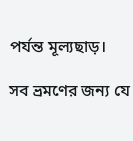পর্যন্ত মূল্যছাড়।

সব ভ্রমণের জন্য যে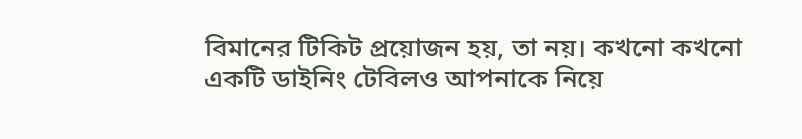বিমানের টিকিট প্রয়োজন হয়, তা নয়। কখনো কখনো একটি ডাইনিং টেবিলও আপনাকে নিয়ে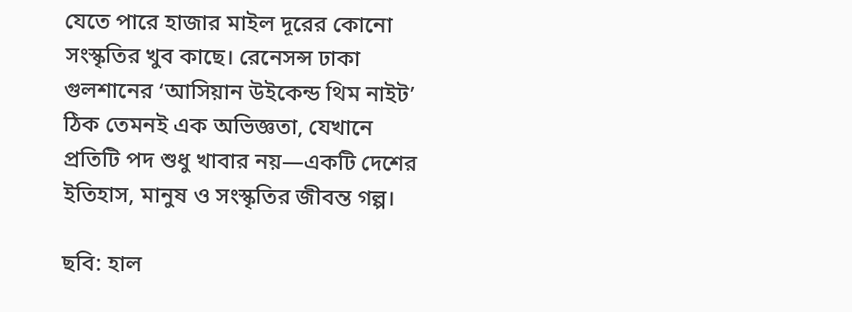যেতে পারে হাজার মাইল দূরের কোনো সংস্কৃতির খুব কাছে। রেনেসন্স ঢাকা গুলশানের ‘আসিয়ান উইকেন্ড থিম নাইট’ ঠিক তেমনই এক অভিজ্ঞতা, যেখানে প্রতিটি পদ শুধু খাবার নয়—একটি দেশের ইতিহাস, মানুষ ও সংস্কৃতির জীবন্ত গল্প।

ছবি: হাল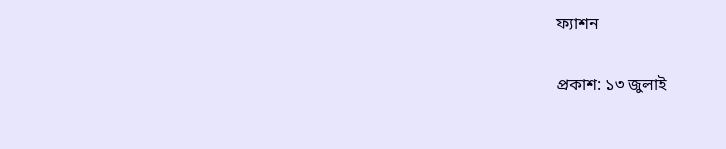ফ্যাশন

প্রকাশ: ১৩ জুলাই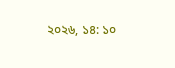২০২৬, ১৪: ১০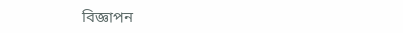বিজ্ঞাপন